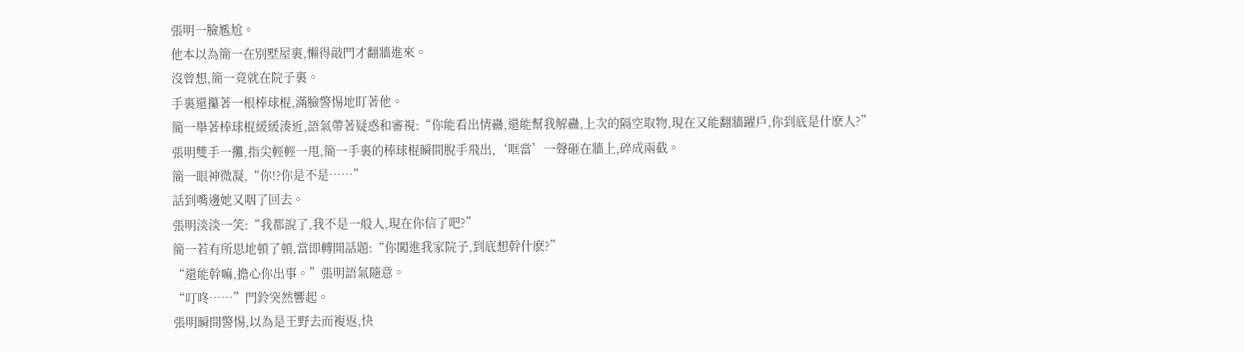張明一臉尷尬。
他本以為簡一在別墅屋裏,懶得敲門才翻牆進來。
沒曾想,簡一竟就在院子裏。
手裏還攥著一根棒球棍,滿臉警惕地盯著他。
簡一舉著棒球棍緩緩湊近,語氣帶著疑惑和審視:“你能看出情蠱,還能幫我解蠱,上次的隔空取物,現在又能翻牆躍戶,你到底是什麽人?”
張明雙手一攤,指尖輕輕一甩,簡一手裏的棒球棍瞬間脫手飛出,‘哐當’一聲砸在牆上,碎成兩截。
簡一眼神微凝,“你!?你是不是……”
話到嘴邊她又咽了回去。
張明淡淡一笑:“我都說了,我不是一般人,現在你信了吧?”
簡一若有所思地頓了頓,當即轉開話題:“你闖進我家院子,到底想幹什麽?”
“還能幹嘛,擔心你出事。”張明語氣隨意。
“叮咚……”門鈴突然響起。
張明瞬間警惕,以為是王野去而複返,快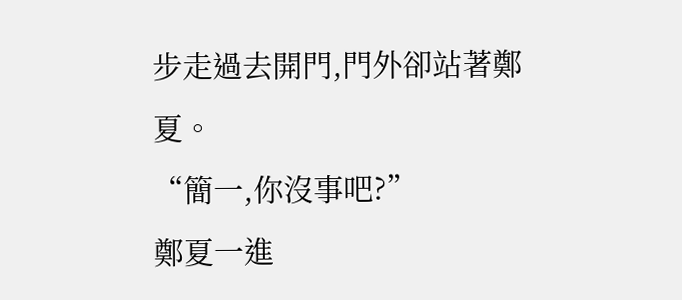步走過去開門,門外卻站著鄭夏。
“簡一,你沒事吧?”
鄭夏一進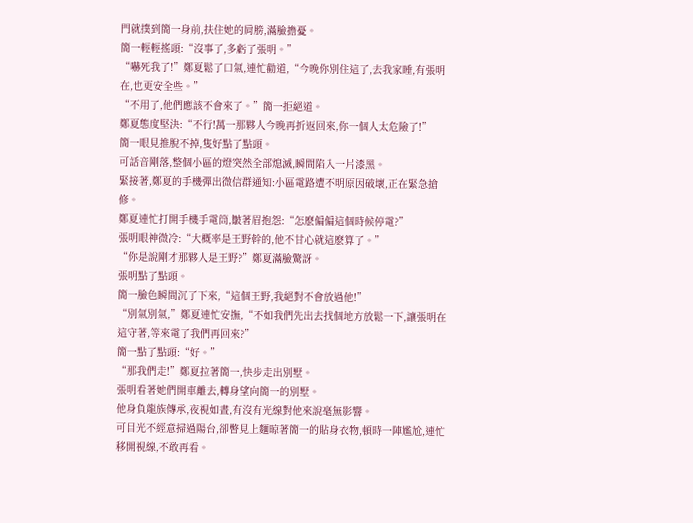門就撲到簡一身前,扶住她的肩膀,滿臉擔憂。
簡一輕輕搖頭:“沒事了,多虧了張明。”
“嚇死我了!”鄭夏鬆了口氣,連忙勸道,“今晚你別住這了,去我家睡,有張明在,也更安全些。”
“不用了,他們應該不會來了。”簡一拒絕道。
鄭夏態度堅決:“不行!萬一那夥人今晚再折返回來,你一個人太危險了!”
簡一眼見推脫不掉,隻好點了點頭。
可話音剛落,整個小區的燈突然全部熄滅,瞬間陷入一片漆黑。
緊接著,鄭夏的手機彈出微信群通知:小區電路遭不明原因破壞,正在緊急搶修。
鄭夏連忙打開手機手電筒,皺著眉抱怨:“怎麽偏偏這個時候停電?”
張明眼神微冷:“大概率是王野幹的,他不甘心就這麽算了。”
“你是說剛才那夥人是王野?”鄭夏滿臉驚訝。
張明點了點頭。
簡一臉色瞬間沉了下來,“這個王野,我絕對不會放過他!”
“別氣別氣,”鄭夏連忙安撫,“不如我們先出去找個地方放鬆一下,讓張明在這守著,等來電了我們再回來?”
簡一點了點頭:“好。”
“那我們走!”鄭夏拉著簡一,快步走出別墅。
張明看著她們開車離去,轉身望向簡一的別墅。
他身負龍族傳承,夜視如晝,有沒有光線對他來說毫無影響。
可目光不經意掃過陽台,卻瞥見上麵晾著簡一的貼身衣物,頓時一陣尷尬,連忙移開視線,不敢再看。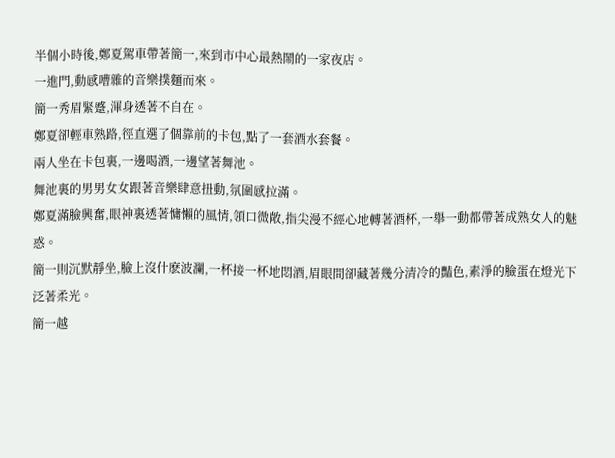半個小時後,鄭夏駕車帶著簡一,來到市中心最熱鬧的一家夜店。
一進門,動感嘈雜的音樂撲麵而來。
簡一秀眉緊蹙,渾身透著不自在。
鄭夏卻輕車熟路,徑直選了個靠前的卡包,點了一套酒水套餐。
兩人坐在卡包裏,一邊喝酒,一邊望著舞池。
舞池裏的男男女女跟著音樂肆意扭動,氛圍感拉滿。
鄭夏滿臉興奮,眼神裏透著慵懶的風情,領口微敞,指尖漫不經心地轉著酒杯,一舉一動都帶著成熟女人的魅惑。
簡一則沉默靜坐,臉上沒什麽波瀾,一杯接一杯地悶酒,眉眼間卻藏著幾分清冷的豔色,素淨的臉蛋在燈光下泛著柔光。
簡一越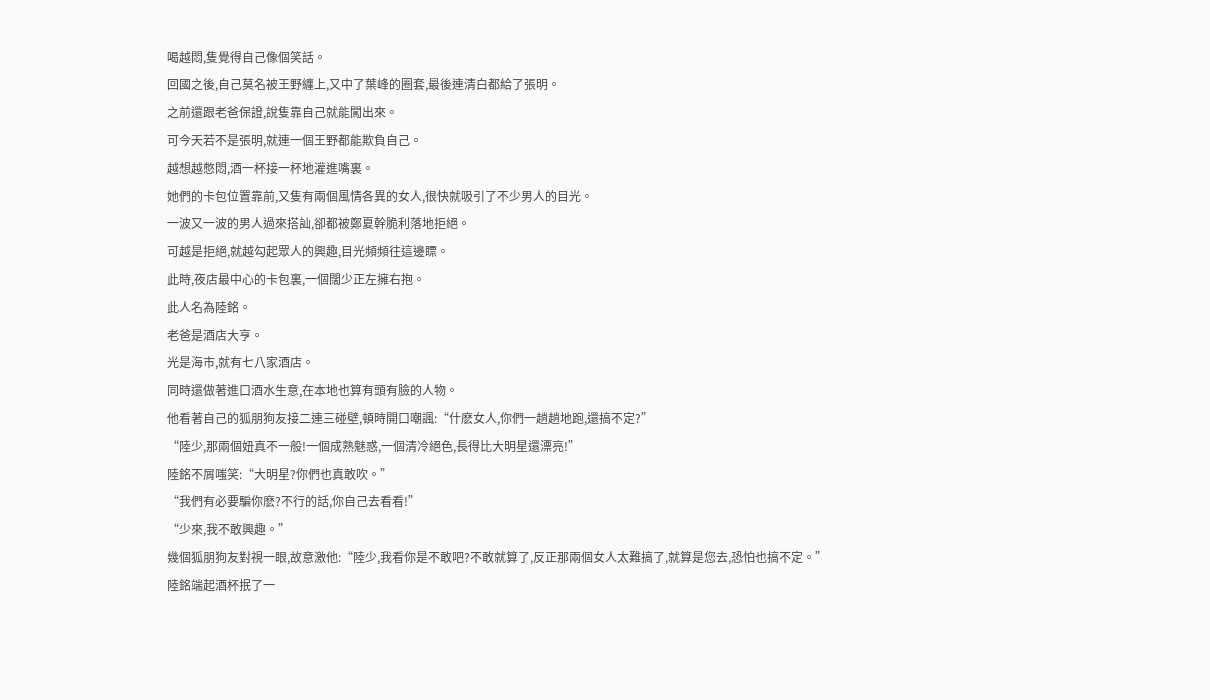喝越悶,隻覺得自己像個笑話。
回國之後,自己莫名被王野纏上,又中了葉峰的圈套,最後連清白都給了張明。
之前還跟老爸保證,說隻靠自己就能闖出來。
可今天若不是張明,就連一個王野都能欺負自己。
越想越憋悶,酒一杯接一杯地灌進嘴裏。
她們的卡包位置靠前,又隻有兩個風情各異的女人,很快就吸引了不少男人的目光。
一波又一波的男人過來搭訕,卻都被鄭夏幹脆利落地拒絕。
可越是拒絕,就越勾起眾人的興趣,目光頻頻往這邊瞟。
此時,夜店最中心的卡包裏,一個闊少正左擁右抱。
此人名為陸銘。
老爸是酒店大亨。
光是海市,就有七八家酒店。
同時還做著進口酒水生意,在本地也算有頭有臉的人物。
他看著自己的狐朋狗友接二連三碰壁,頓時開口嘲諷:“什麽女人,你們一趟趟地跑,還搞不定?”
“陸少,那兩個妞真不一般!一個成熟魅惑,一個清冷絕色,長得比大明星還漂亮!”
陸銘不屑嗤笑:“大明星?你們也真敢吹。”
“我們有必要騙你麽?不行的話,你自己去看看!”
“少來,我不敢興趣。”
幾個狐朋狗友對視一眼,故意激他:“陸少,我看你是不敢吧?不敢就算了,反正那兩個女人太難搞了,就算是您去,恐怕也搞不定。”
陸銘端起酒杯抿了一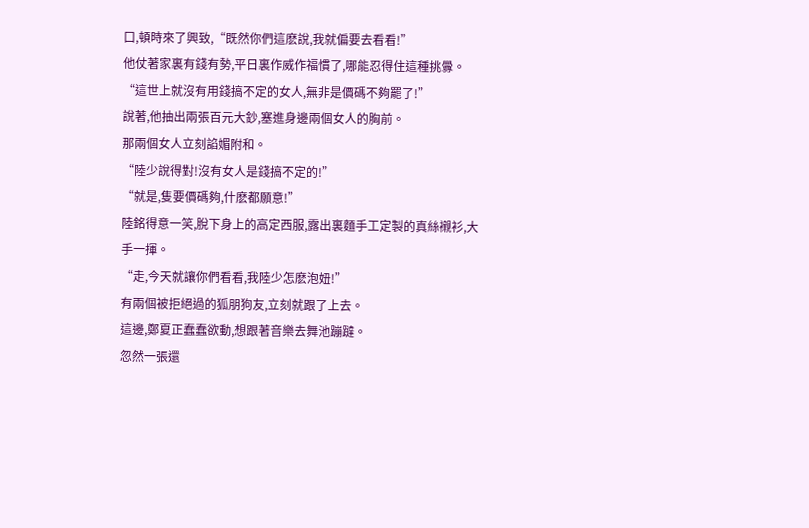口,頓時來了興致,“既然你們這麽說,我就偏要去看看!”
他仗著家裏有錢有勢,平日裏作威作福慣了,哪能忍得住這種挑釁。
“這世上就沒有用錢搞不定的女人,無非是價碼不夠罷了!”
說著,他抽出兩張百元大鈔,塞進身邊兩個女人的胸前。
那兩個女人立刻諂媚附和。
“陸少說得對!沒有女人是錢搞不定的!”
“就是,隻要價碼夠,什麽都願意!”
陸銘得意一笑,脫下身上的高定西服,露出裏麵手工定製的真絲襯衫,大手一揮。
“走,今天就讓你們看看,我陸少怎麽泡妞!”
有兩個被拒絕過的狐朋狗友,立刻就跟了上去。
這邊,鄭夏正蠢蠢欲動,想跟著音樂去舞池蹦躂。
忽然一張還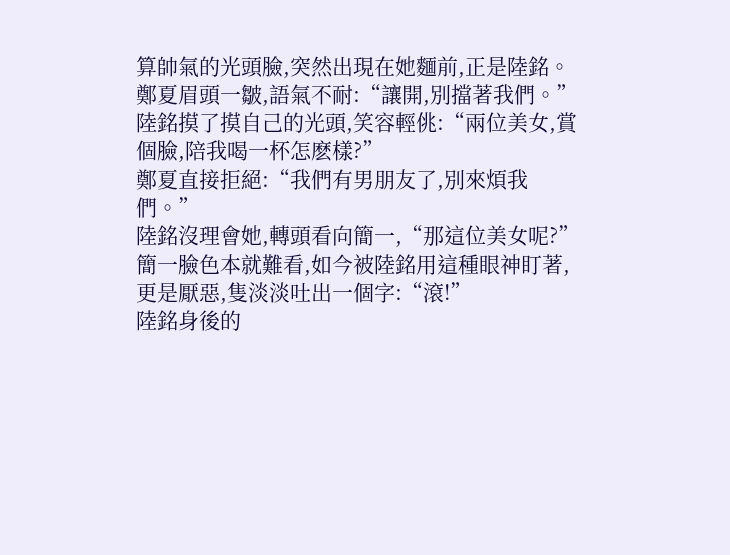算帥氣的光頭臉,突然出現在她麵前,正是陸銘。
鄭夏眉頭一皺,語氣不耐:“讓開,別擋著我們。”
陸銘摸了摸自己的光頭,笑容輕佻:“兩位美女,賞個臉,陪我喝一杯怎麽樣?”
鄭夏直接拒絕:“我們有男朋友了,別來煩我們。”
陸銘沒理會她,轉頭看向簡一,“那這位美女呢?”
簡一臉色本就難看,如今被陸銘用這種眼神盯著,更是厭惡,隻淡淡吐出一個字:“滾!”
陸銘身後的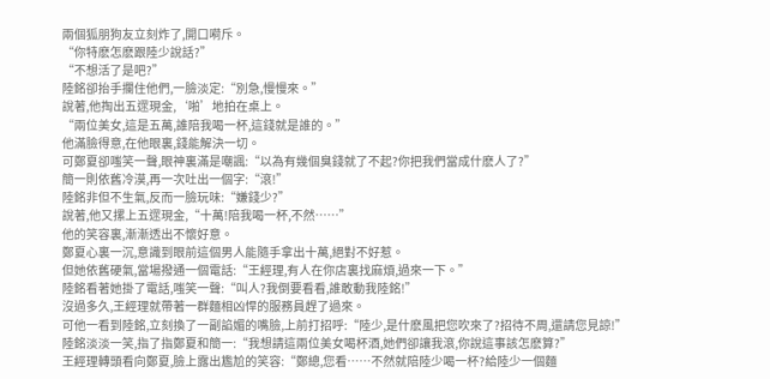兩個狐朋狗友立刻炸了,開口嗬斥。
“你特麽怎麽跟陸少說話?”
“不想活了是吧?”
陸銘卻抬手攔住他們,一臉淡定:“別急,慢慢來。”
說著,他掏出五遝現金,‘啪’地拍在桌上。
“兩位美女,這是五萬,誰陪我喝一杯,這錢就是誰的。”
他滿臉得意,在他眼裏,錢能解決一切。
可鄭夏卻嗤笑一聲,眼神裏滿是嘲諷:“以為有幾個臭錢就了不起?你把我們當成什麽人了?”
簡一則依舊冷漠,再一次吐出一個字:“滾!”
陸銘非但不生氣,反而一臉玩味:“嫌錢少?”
說著,他又摞上五遝現金,“十萬!陪我喝一杯,不然……”
他的笑容裏,漸漸透出不懷好意。
鄭夏心裏一沉,意識到眼前這個男人能隨手拿出十萬,絕對不好惹。
但她依舊硬氣,當場撥通一個電話:“王經理,有人在你店裏找麻煩,過來一下。”
陸銘看著她掛了電話,嗤笑一聲:“叫人?我倒要看看,誰敢動我陸銘!”
沒過多久,王經理就帶著一群麵相凶悍的服務員趕了過來。
可他一看到陸銘,立刻換了一副諂媚的嘴臉,上前打招呼:“陸少,是什麽風把您吹來了?招待不周,還請您見諒!”
陸銘淡淡一笑,指了指鄭夏和簡一:“我想請這兩位美女喝杯酒,她們卻讓我滾,你說這事該怎麽算?”
王經理轉頭看向鄭夏,臉上露出尷尬的笑容:“鄭總,您看……不然就陪陸少喝一杯?給陸少一個麵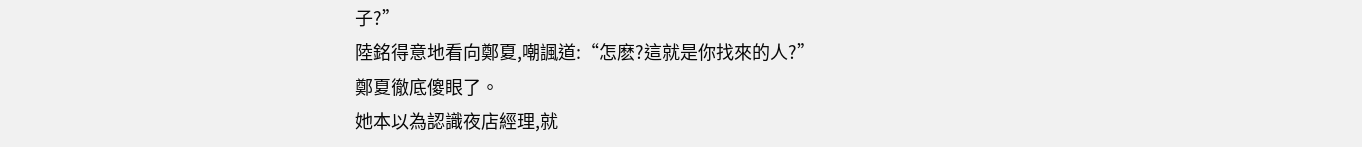子?”
陸銘得意地看向鄭夏,嘲諷道:“怎麽?這就是你找來的人?”
鄭夏徹底傻眼了。
她本以為認識夜店經理,就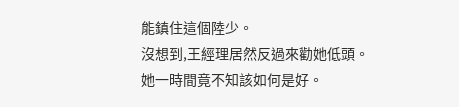能鎮住這個陸少。
沒想到,王經理居然反過來勸她低頭。
她一時間竟不知該如何是好。